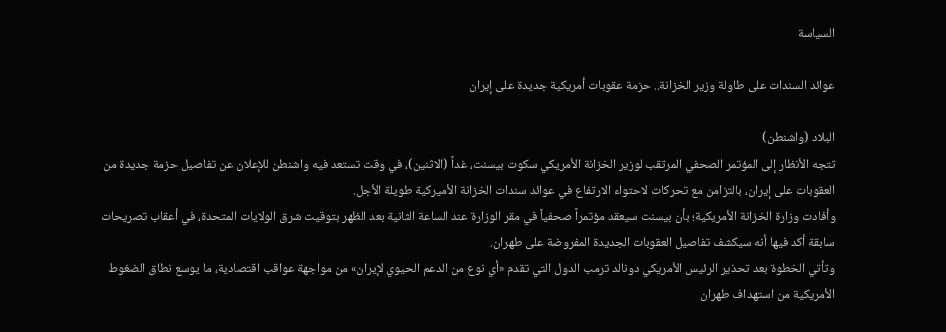السياسة

عوائد السندات على طاولة وزير الخزانة.. حزمة عقوبات أمريكية جديدة على إيران

البلاد (واشنطن)
تتجه الأنظار إلى المؤتمر الصحفي المرتقب لوزير الخزانة الأمريكي سكوت بيسنت، غداً (الاثنين)، في وقت تستعد فيه واشنطن للإعلان عن تفاصيل حزمة جديدة من العقوبات على إيران، بالتزامن مع تحركات لاحتواء الارتفاع في عوائد سندات الخزانة الأميركية طويلة الأجل.
وأفادت وزارة الخزانة الأمريكية؛ بأن بيسنت سيعقد مؤتمراً صحفياً في مقر الوزارة عند الساعة الثانية بعد الظهر بتوقيت شرق الولايات المتحدة، في أعقاب تصريحات سابقة أكد فيها أنه سيكشف تفاصيل العقوبات الجديدة المفروضة على طهران.
وتأتي الخطوة بعد تحذير الرئيس الأمريكي دونالد ترمب الدول التي تقدم «أي نوع من الدعم الحيوي لإيران» من مواجهة عواقب اقتصادية، ما يوسع نطاق الضغوط الأمريكية من استهداف طهران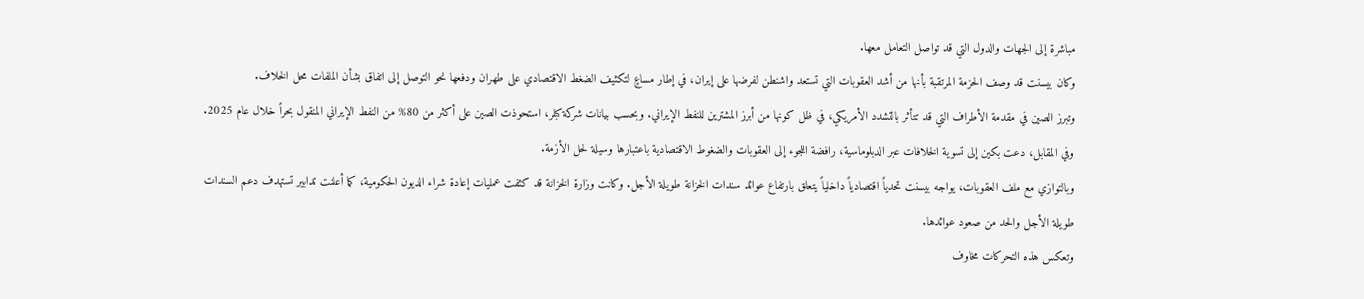مباشرة إلى الجهات والدول التي قد تواصل التعامل معها.
وكان بيسنت قد وصف الحزمة المرتقبة بأنها من أشد العقوبات التي تستعد واشنطن لفرضها على إيران، في إطار مساعٍ لتكثيف الضغط الاقتصادي على طهران ودفعها نحو التوصل إلى اتفاق بشأن الملفات محل الخلاف.
وتبرز الصين في مقدمة الأطراف التي قد تتأثر بالتشدد الأمريكي، في ظل كونها من أبرز المشترين للنفط الإيراني. وبحسب بيانات شركة كبلر، استحوذت الصين على أكثر من 80% من النفط الإيراني المنقول بحراً خلال عام 2025. وفي المقابل، دعت بكين إلى تسوية الخلافات عبر الدبلوماسية، رافضة اللجوء إلى العقوبات والضغوط الاقتصادية باعتبارها وسيلة لحل الأزمة.
وبالتوازي مع ملف العقوبات، يواجه بيسنت تحدياً اقتصادياً داخلياً يتعلق بارتفاع عوائد سندات الخزانة طويلة الأجل. وكانت وزارة الخزانة قد كثفت عمليات إعادة شراء الديون الحكومية، كما أعلنت تدابير تستهدف دعم السندات طويلة الأجل والحد من صعود عوائدها.
وتعكس هذه التحركات مخاوف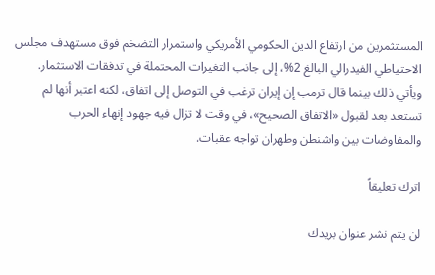المستثمرين من ارتفاع الدين الحكومي الأمريكي واستمرار التضخم فوق مستهدف مجلس الاحتياطي الفيدرالي البالغ 2%، إلى جانب التغيرات المحتملة في تدفقات الاستثمار.
ويأتي ذلك بينما قال ترمب إن إيران ترغب في التوصل إلى اتفاق، لكنه اعتبر أنها لم تستعد بعد لقبول «الاتفاق الصحيح»، في وقت لا تزال فيه جهود إنهاء الحرب والمفاوضات بين واشنطن وطهران تواجه عقبات.

اترك تعليقاً

لن يتم نشر عنوان بريدك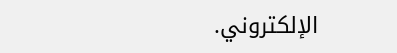الإلكتروني.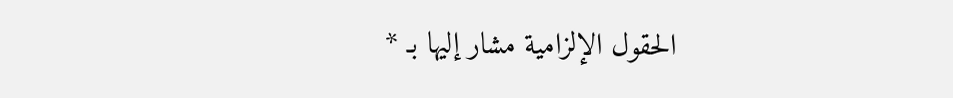الحقول الإلزامية مشار إليها بـ *